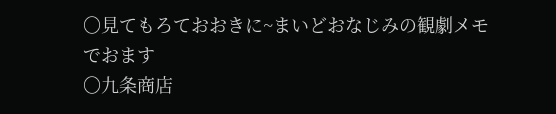〇見てもろておおきに~まいどおなじみの観劇メモでおます
〇九条商店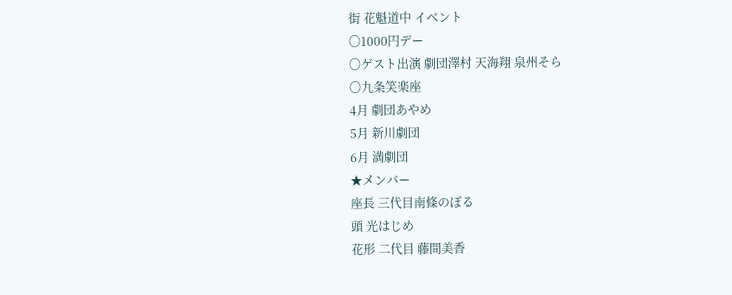街 花魁道中 イベント
〇1000円デー
〇ゲスト出演 劇団澤村 天海翔 泉州そら
〇九条笑楽座
4月 劇団あやめ
5月 新川劇団
6月 満劇団
★メンバー
座長 三代目南條のぼる
頭 光はじめ
花形 二代目 藤間美香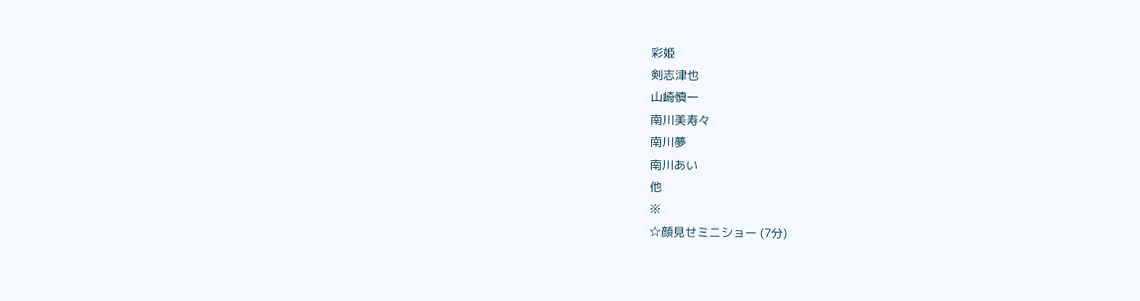彩姫
剣志津也
山崎慎一
南川美寿々
南川夢
南川あい
他
※
☆顔見せミニショー (7分)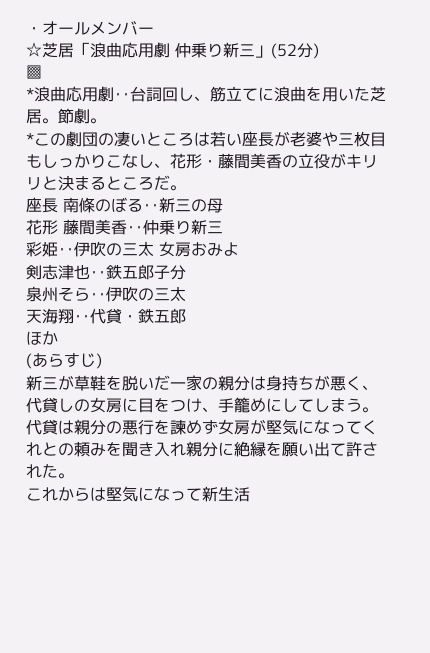・オールメンバー
☆芝居「浪曲応用劇 仲乗り新三」(52分)
▩
*浪曲応用劇‥台詞回し、筋立てに浪曲を用いた芝居。節劇。
*この劇団の凄いところは若い座長が老婆や三枚目もしっかりこなし、花形・藤間美香の立役がキリリと決まるところだ。
座長 南條のぼる‥新三の母
花形 藤間美香‥仲乗り新三
彩姫‥伊吹の三太 女房おみよ
剣志津也‥鉄五郎子分
泉州そら‥伊吹の三太
天海翔‥代貸・鉄五郎
ほか
(あらすじ)
新三が草鞋を脱いだ一家の親分は身持ちが悪く、代貸しの女房に目をつけ、手籠めにしてしまう。
代貸は親分の悪行を諫めず女房が堅気になってくれとの頼みを聞き入れ親分に絶縁を願い出て許された。
これからは堅気になって新生活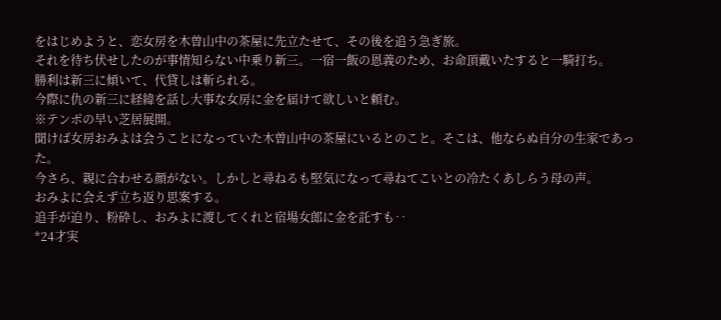をはじめようと、恋女房を木曽山中の茶屋に先立たせて、その後を追う急ぎ旅。
それを待ち伏せしたのが事情知らない中乗り新三。一宿一飯の恩義のため、お命頂戴いたすると一騎打ち。
勝利は新三に傾いて、代貸しは斬られる。
今際に仇の新三に経緯を話し大事な女房に金を届けて欲しいと頼む。
※テンポの早い芝居展開。
聞けば女房おみよは会うことになっていた木曽山中の茶屋にいるとのこと。そこは、他ならぬ自分の生家であった。
今さら、親に合わせる顔がない。しかしと尋ねるも堅気になって尋ねてこいとの冷たくあしらう母の声。
おみよに会えず立ち返り思案する。
追手が迫り、粉砕し、おみよに渡してくれと宿場女郎に金を託すも‥
*24才実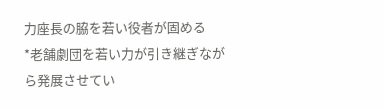力座長の脇を若い役者が固める
*老舗劇団を若い力が引き継ぎながら発展させてい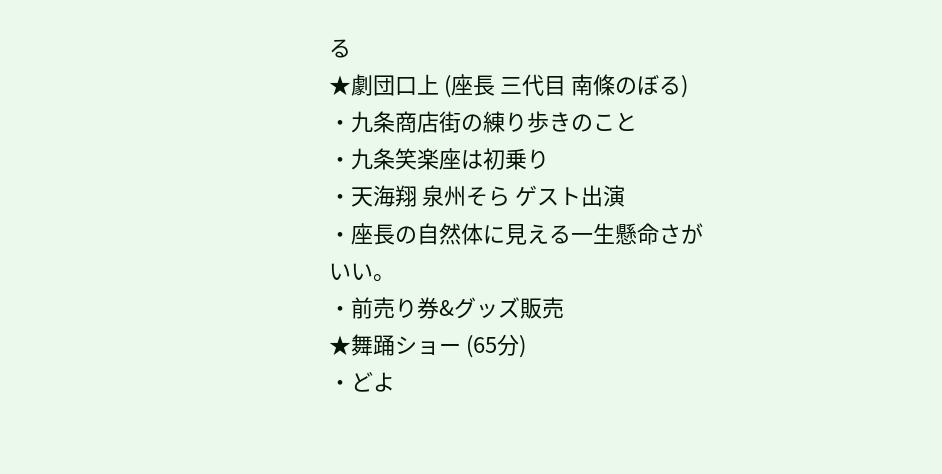る
★劇団口上 (座長 三代目 南條のぼる)
・九条商店街の練り歩きのこと
・九条笑楽座は初乗り
・天海翔 泉州そら ゲスト出演
・座長の自然体に見える一生懸命さがいい。
・前売り券&グッズ販売
★舞踊ショー (65分)
・どよ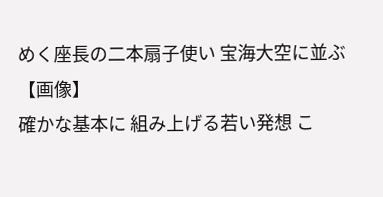めく座長の二本扇子使い 宝海大空に並ぶ
【画像】
確かな基本に 組み上げる若い発想 こ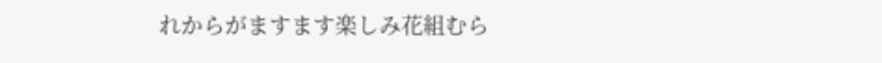れからがますます楽しみ花組むら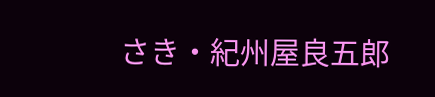さき・紀州屋良五郎